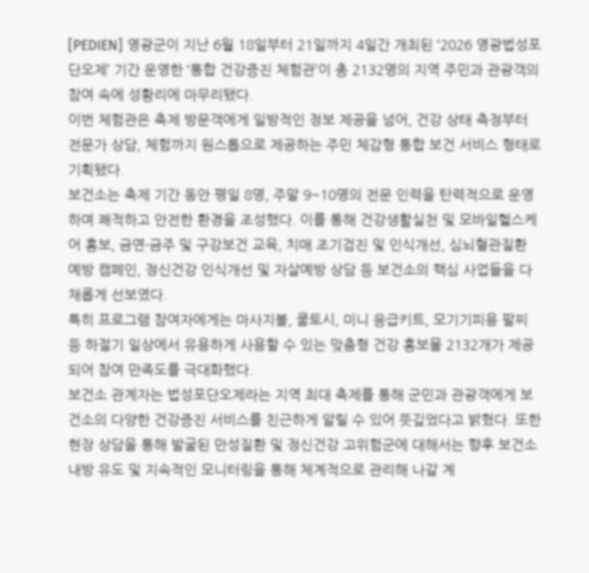[PEDIEN] 영광군이 지난 6월 18일부터 21일까지 4일간 개최된 ‘2026 영광법성포단오제’ 기간 운영한 ‘통합 건강증진 체험관’이 총 2132명의 지역 주민과 관광객의 참여 속에 성황리에 마무리됐다.
이번 체험관은 축제 방문객에게 일방적인 정보 제공을 넘어, 건강 상태 측정부터 전문가 상담, 체험까지 원스톱으로 제공하는 주민 체감형 통합 보건 서비스 형태로 기획됐다.
보건소는 축제 기간 동안 평일 8명, 주말 9~10명의 전문 인력을 탄력적으로 운영하며 쾌적하고 안전한 환경을 조성했다. 이를 통해 건강생활실천 및 모바일헬스케어 홍보, 금연·금주 및 구강보건 교육, 치매 조기검진 및 인식개선, 심뇌혈관질환 예방 캠페인, 정신건강 인식개선 및 자살예방 상담 등 보건소의 핵심 사업들을 다채롭게 선보였다.
특히 프로그램 참여자에게는 마사지볼, 쿨토시, 미니 응급키트, 모기기피용 팔찌 등 하절기 일상에서 유용하게 사용할 수 있는 맞춤형 건강 홍보물 2132개가 제공되어 참여 만족도를 극대화했다.
보건소 관계자는 법성포단오제라는 지역 최대 축제를 통해 군민과 관광객에게 보건소의 다양한 건강증진 서비스를 친근하게 알릴 수 있어 뜻깊었다고 밝혔다. 또한 현장 상담을 통해 발굴된 만성질환 및 정신건강 고위험군에 대해서는 향후 보건소 내방 유도 및 지속적인 모니터링을 통해 체계적으로 관리해 나갈 계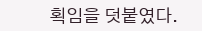획임을 덧붙였다.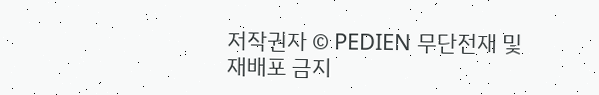저작권자 © PEDIEN 무단전재 및 재배포 금지